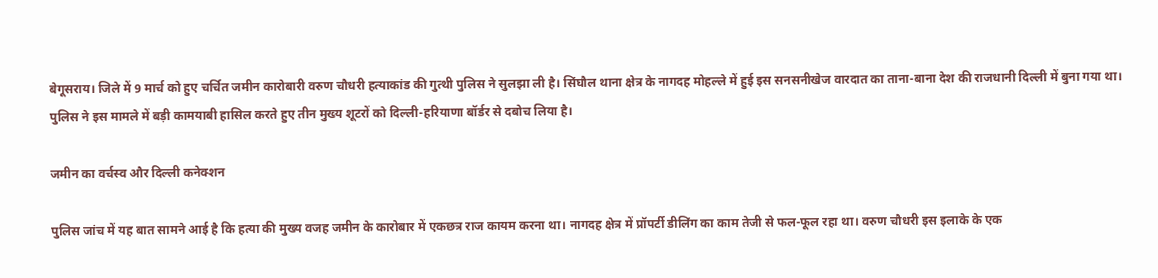बेगूसराय। जिले में 9 मार्च को हुए चर्चित जमीन कारोबारी वरुण चौधरी हत्याकांड की गुत्थी पुलिस ने सुलझा ली है। सिंघौल थाना क्षेत्र के नागदह मोहल्ले में हुई इस सनसनीखेज वारदात का ताना-बाना देश की राजधानी दिल्ली में बुना गया था। पुलिस ने इस मामले में बड़ी कामयाबी हासिल करते हुए तीन मुख्य शूटरों को दिल्ली-हरियाणा बॉर्डर से दबोच लिया है।

जमीन का वर्चस्व और दिल्ली कनेक्शन

पुलिस जांच में यह बात सामने आई है कि हत्या की मुख्य वजह जमीन के कारोबार में एकछत्र राज कायम करना था। नागदह क्षेत्र में प्रॉपर्टी डीलिंग का काम तेजी से फल-फूल रहा था। वरुण चौधरी इस इलाके के एक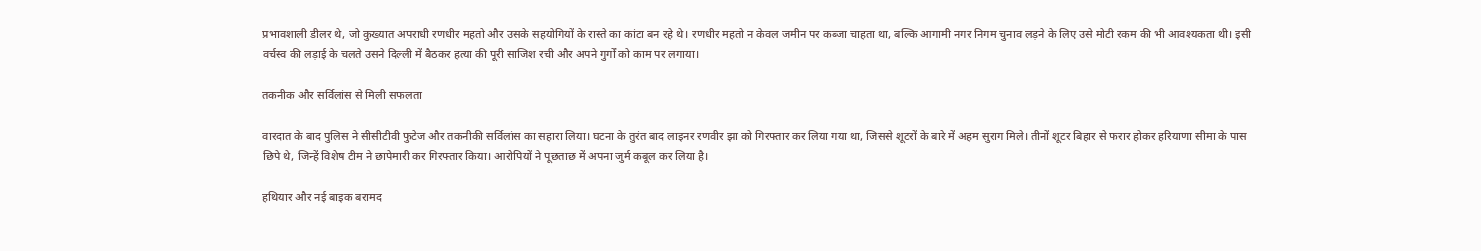प्रभावशाली डीलर थे, जो कुख्यात अपराधी रणधीर महतो और उसके सहयोगियों के रास्ते का कांटा बन रहे थे। रणधीर महतो न केवल जमीन पर कब्जा चाहता था, बल्कि आगामी नगर निगम चुनाव लड़ने के लिए उसे मोटी रकम की भी आवश्यकता थी। इसी वर्चस्व की लड़ाई के चलते उसने दिल्ली में बैठकर हत्या की पूरी साजिश रची और अपने गुर्गों को काम पर लगाया।

तकनीक और सर्विलांस से मिली सफलता

वारदात के बाद पुलिस ने सीसीटीवी फुटेज और तकनीकी सर्विलांस का सहारा लिया। घटना के तुरंत बाद लाइनर रणवीर झा को गिरफ्तार कर लिया गया था, जिससे शूटरों के बारे में अहम सुराग मिले। तीनों शूटर बिहार से फरार होकर हरियाणा सीमा के पास छिपे थे, जिन्हें विशेष टीम ने छापेमारी कर गिरफ्तार किया। आरोपियों ने पूछताछ में अपना जुर्म कबूल कर लिया है।

हथियार और नई बाइक बरामद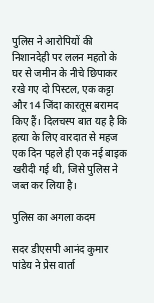पुलिस ने आरोपियों की निशानदेही पर ललन महतो के घर से जमीन के नीचे छिपाकर रखे गए दो पिस्टल, एक कट्टा और 14 जिंदा कारतूस बरामद किए हैं। दिलचस्प बात यह है कि हत्या के लिए वारदात से महज एक दिन पहले ही एक नई बाइक खरीदी गई थी, जिसे पुलिस ने जब्त कर लिया है।

पुलिस का अगला कदम

सदर डीएसपी आनंद कुमार पांडेय ने प्रेस वार्ता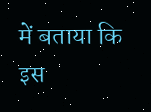में बताया कि इस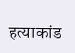हत्याकांड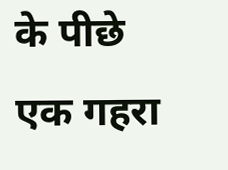के पीछे एक गहरा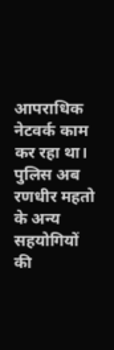आपराधिक नेटवर्क काम कर रहा था। पुलिस अब रणधीर महतो के अन्य सहयोगियों की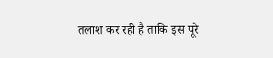तलाश कर रही है ताकि इस पूरे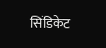सिंडिकेट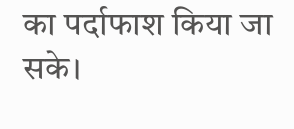का पर्दाफाश किया जा सके।